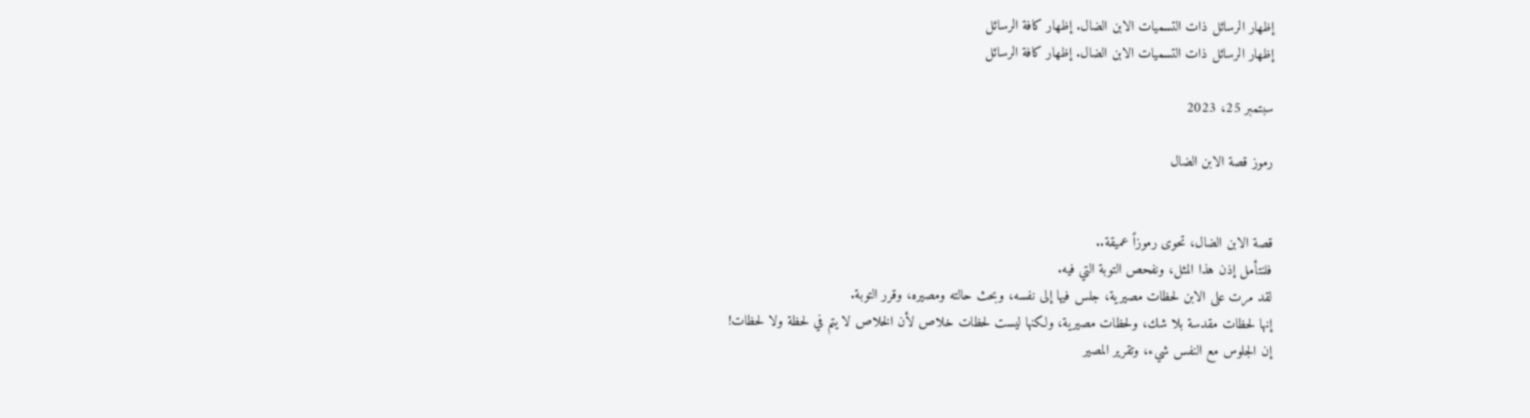إظهار الرسائل ذات التسميات الابن الضال. إظهار كافة الرسائل
إظهار الرسائل ذات التسميات الابن الضال. إظهار كافة الرسائل

سبتمبر 25، 2023

رموز قصة الابن الضال


قصة الابن الضال، تحوى رموزاً عميقة..
فلنتأمل إذن هذا المثل، ونفحص التوبة التي فيه.
لقد مرت على الابن لحظات مصيرية، جلس فيها إلى نفسه، وبحث حالته ومصيره، وقرر التوبة.
إنها لحظات مقدسة بلا شك، ولحظات مصيرية، ولكنها ليست لحظات خلاص لأن الخلاص لا يتم في لحظة ولا لحظات!
إن الجلوس مع النفس شيء، وتقرير المصير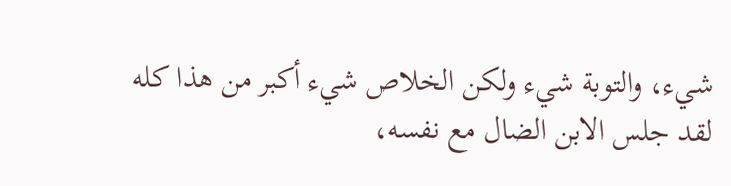شيء، والتوبة شيء ولكن الخلاص شيء أكبر من هذا كله
لقد جلس الابن الضال مع نفسه،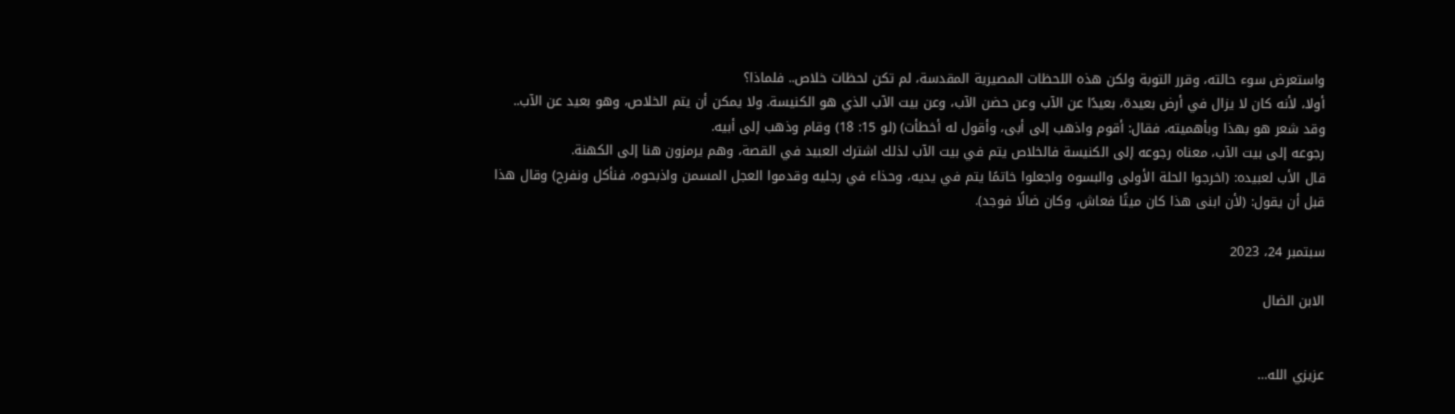واستعرض سوء حالته، وقرر التوبة ولكن هذه اللحظات المصيرية المقدسة، لم تكن لحظات خلاص.. فلماذا؟
أولا، لأنه كان لا يزال في أرض بعيدة، بعيدًا عن الآب وعن حضن الآب، وعن بيت الآب الذي هو الكنيسة. ولا يمكن أن يتم الخلاص، وهو بعيد عن الآب..
وقد شعر هو بهذا وبأهميته، فقال: أقوم واذهب إلى أبى، وأقول له أخطأت) (لو 15: 18) وقام وذهب إلى أبيه.
رجوعه إلى بيت الآب، معناه رجوعه إلى الكنيسة فالخلاص يتم في بيت الآب لذلك اشترك العبيد في القصة، وهم يرمزون هنا إلى الكهنة.
قال الأب لعبيده: (اخرجوا الحلة الأولى والبسوه واجعلوا خاتمًا يتم في يديه، وحذاء في رجليه وقدموا العجل المسمن واذبحوه، فنأكل ونفرح) وقال هذا قبل أن يقول: (لأن ابنى هذا كان ميتًا فعاش، وكان ضالًا فوجد).

سبتمبر 24، 2023

الابن الضال


عزيزي الله…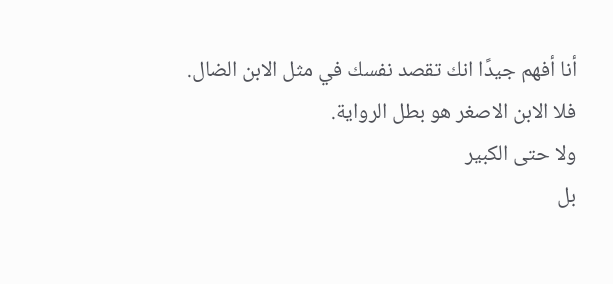أنا أفهم جيدًا انك تقصد نفسك في مثل الابن الضال.
فلا الابن الاصغر هو بطل الرواية.
ولا حتى الكبير
بل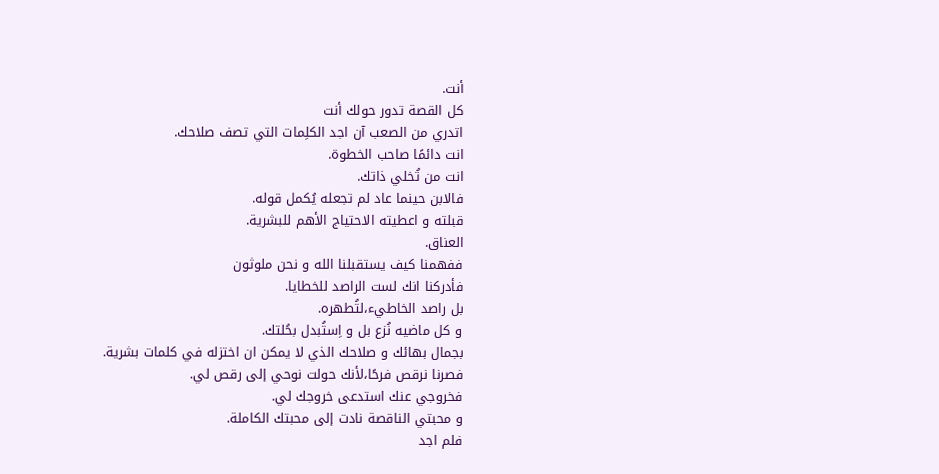أنت.
كل القصة تدور حولك أنت
اتدري من الصعب آن اجد الكلِمات التي تصف صلاحك.
انت دائمًا صاحب الخطوة.
انت من تُخلي ذاتك.
فالابن حينما عاد لم تجعله يُكمل قوله.
قبلته و اعطيته الاحتياج الأهم للبشرية.
العناق.
ففهمنا كيف يستقبلنا الله و نحن ملوثون
فأدركنا انك لست الراصد للخطايا.
بل راصد الخاطيء،لتُطهره.
و كل ماضيه نُزع بل و اِستُبدل بحُلتك.
بجمال بهائك و صلاحك الذي لا يمكن ان اختزله في كلمات بشرية.
فصرنا نرقص فرحًا،لأنك حولت نوحي إلى رقص لي.
فخروجي عنك استدعى خروجك لي.
و محبتي الناقصة نادت إلى محبتك الكاملة.
فلم اجد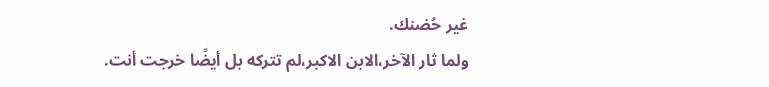غير حُضنك.
ولما ثار الآخر،الابن الاكبر،لم تتركه بل أيضًا خرجت أنت.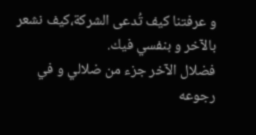و عرفتنا كيف تُدعى الشركة،كيف نشعر بالآخر و بنفسي فيك.
فضلال الآخر جزء من ضلالي و في رجوعه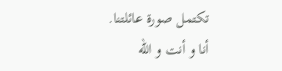تكتمل صورة عائلتنا.
أنا و أنت و الله